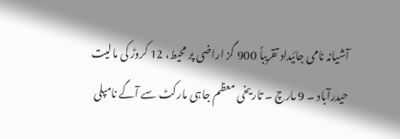آشیانہ نامی جائیداد تقریباً 900 گز اراضی پر محیط، 12 کروڑ کی مالیت
حیدرآباد ۔ 9 مارچ ۔ تاریخی معظم جاہی مارکٹ سے آگے نامپلی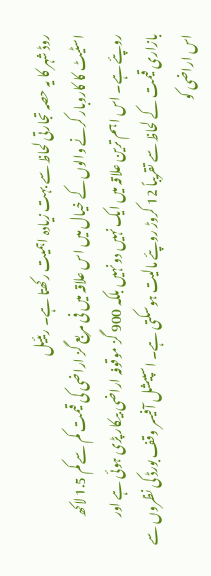روڈ شہر کا یہ حصہ تجارتی لحاظ سے بہت زیادہ اہمیت رکھتا ہے۔ ریئیل
اسٹیٹ کا کاروبار کرنے والوں کے خیال میں اس علاقہ میں فی مربع گز اراضی کی قیمت کم سے کم 1.5 لاکھ روپئے ہے۔ اس اہم ترین علاقہ میں ایک نہیں دو نہیں بلکہ 900 گز موقوفہ اراضی بیکار پڑی ہوئی ہے اور بازاری قیمت کے لحاظ سے تقریباً 12 کروڑ روپئے مالیت ہوسکتی ہے۔ اسپیشل آفیسر وقف بورڈ کی نظروں سے اس اراضی کو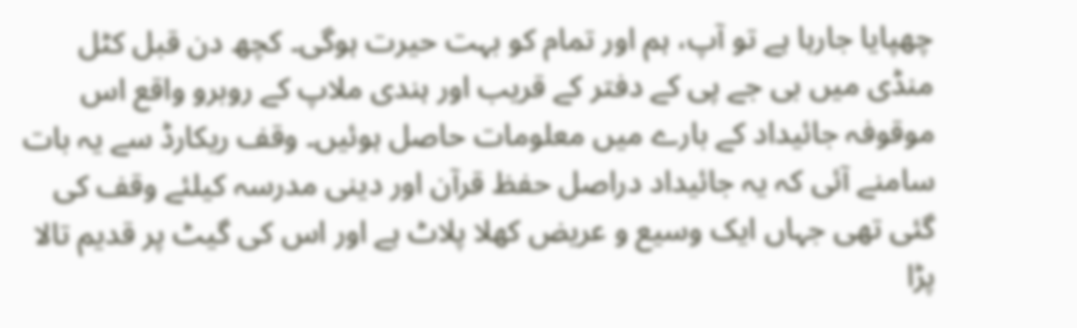چھپایا جارہا ہے تو آپ، ہم اور تمام کو بہت حیرت ہوگی۔ کچھ دن قبل کٹل منڈی میں بی جے پی کے دفتر کے قریب اور ہندی ملاپ کے روبرو واقع اس موقوفہ جائیداد کے بارے میں معلومات حاصل ہوئیں۔ وقف ریکارڈ سے یہ بات سامنے آئی کہ یہ جائیداد دراصل حفظ قرآن اور دینی مدرسہ کیلئے وقف کی گئی تھی جہاں ایک وسیع و عریض کھلا پلاٹ ہے اور اس کی گیٹ پر قدیم تالا پڑا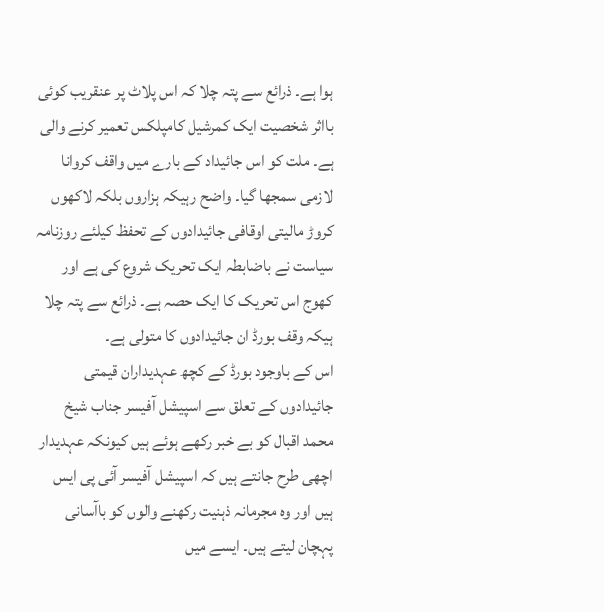ہوا ہے۔ ذرائع سے پتہ چلا کہ اس پلاٹ پر عنقریب کوئی بااثر شخصیت ایک کمرشیل کامپلکس تعمیر کرنے والی ہے۔ ملت کو اس جائیداد کے بارے میں واقف کروانا لازمی سمجھا گیا۔ واضح رہیکہ ہزاروں بلکہ لاکھوں کروڑ مالیتی اوقافی جائیدادوں کے تحفظ کیلئے روزنامہ سیاست نے باضابطہ ایک تحریک شروع کی ہے اور کھوج اس تحریک کا ایک حصہ ہے۔ ذرائع سے پتہ چلا ہیکہ وقف بورڈ ان جائیدادوں کا متولی ہے۔
اس کے باوجود بورڈ کے کچھ عہدیداران قیمتی جائیدادوں کے تعلق سے اسپیشل آفیسر جناب شیخ محمد اقبال کو بے خبر رکھے ہوئے ہیں کیونکہ عہدیدار اچھی طرح جانتے ہیں کہ اسپیشل آفیسر آئی پی ایس ہیں اور وہ مجرمانہ ذہنیت رکھنے والوں کو باآسانی پہچان لیتے ہیں۔ ایسے میں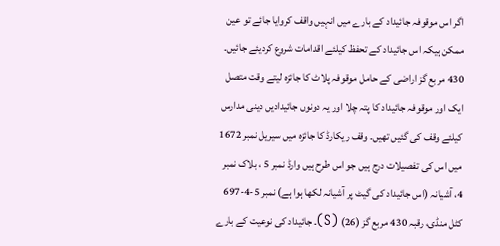اگر اس موقوفہ جائیداد کے بارے میں انہیں واقف کروایا جائے تو عین ممکن ہیکہ اس جائیداد کے تحفظ کیلئے اقدامات شروع کردیئے جائیں۔ 430 مربع گز اراضی کے حامل موقوفہ پلاٹ کا جائزہ لیتے وقت متصل ایک اور موقوفہ جائیداد کا پتہ چلا اور یہ دونوں جائیدادیں دینی مدارس کیلئے وقف کی گئیں تھیں۔ وقف ریکارڈ کا جائزہ میں سیریل نمبر 1672 میں اس کی تفصیلات درج ہیں جو اس طرح ہیں وارڈ نمبر 5 ، بلاک نمبر 4، آشیانہ (اس جائیداد کی گیٹ پر آشیانہ لکھا ہوا ہے) نمبر 5-4-697 کٹل منڈی، رقبہ 430 مربع گز (26) (S)۔ جائیداد کی نوعیت کے بارے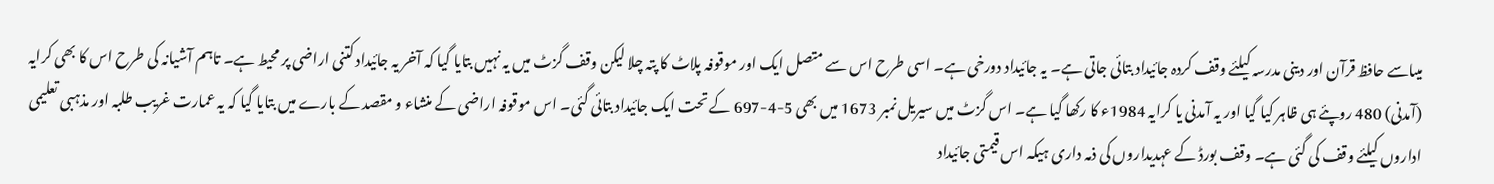میںاسے حافظ قرآن اور دینی مدرسہ کیلئے وقف کردہ جائیداد بتائی جاتی ہے۔ یہ جائیداد دورخی ہے۔ اسی طرح اس سے متصل ایک اور موقوفہ پلاٹ کا پتہ چلا لیکن وقف گزٹ میں یہ نہیں بتایا گیا کہ آخر یہ جائیداد کتنی اراضی پر محیط ہے۔ تاہم آشیانہ کی طرح اس کا بھی کرایہ (آمدنی) 480 روپئے ہی ظاہر کیا گیا اور یہ آمدنی یا کرایہ 1984ء کا رکھا گیا ہے۔ اس گزٹ میں سیریل نمبر 1673 میں بھی 5-4-697 کے تحت ایک جائیداد بتائی گئی۔ اس موقوفہ اراضی کے منشاء و مقصد کے بارے میں بتایا گیا کہ یہ عمارت غریب طلبہ اور مذہبی تعلیمی اداروں کیلئے وقف کی گئی ہے۔ وقف بورڈ کے عہدیداروں کی ذمہ داری ہیکہ اس قیمتی جائیداد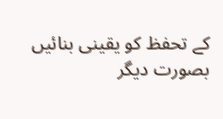کے تحفظ کو یقینی بنائیں بصورت دیگر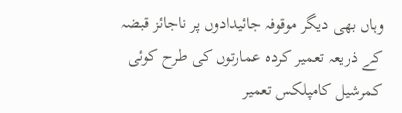وہاں بھی دیگر موقوفہ جائیدادوں پر ناجائز قبضہ کے ذریعہ تعمیر کردہ عمارتوں کی طرح کوئی کمرشیل کامپلکس تعمیر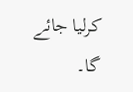کرلیا جائے گا۔